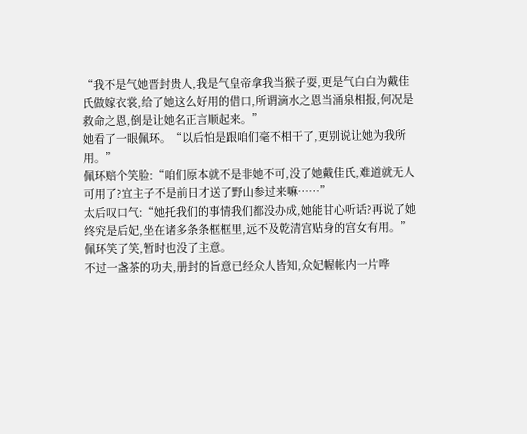“我不是气她晋封贵人,我是气皇帝拿我当猴子耍,更是气白白为戴佳氏做嫁衣裳,给了她这么好用的借口,所谓滴水之恩当涌泉相报,何况是救命之恩,倒是让她名正言顺起来。”
她看了一眼佩环。“以后怕是跟咱们毫不相干了,更别说让她为我所用。”
佩环赔个笑脸:“咱们原本就不是非她不可,没了她戴佳氏,难道就无人可用了?宜主子不是前日才送了野山参过来嘛……”
太后叹口气:“她托我们的事情我们都没办成,她能甘心听话?再说了她终究是后妃,坐在诸多条条框框里,远不及乾清宫贴身的宫女有用。”
佩环笑了笑,暂时也没了主意。
不过一盏茶的功夫,册封的旨意已经众人皆知,众妃幄帐内一片哗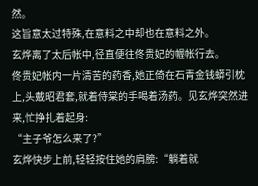然。
这旨意太过特殊,在意料之中却也在意料之外。
玄烨离了太后帐中,径直便往佟贵妃的幄帐行去。
佟贵妃帐内一片清苦的药香,她正倚在石青金钱蟒引枕上,头戴昭君套,就着侍棠的手喝着汤药。见玄烨突然进来,忙挣扎着起身:
“主子爷怎么来了?”
玄烨快步上前,轻轻按住她的肩膀:“躺着就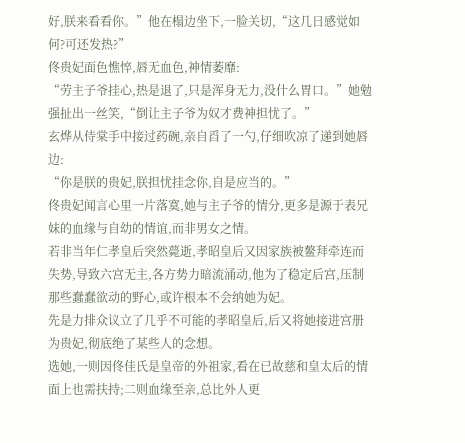好,朕来看看你。”他在榻边坐下,一脸关切,“这几日感觉如何?可还发热?”
佟贵妃面色憔悴,唇无血色,神情萎靡:
“劳主子爷挂心,热是退了,只是浑身无力,没什么胃口。”她勉强扯出一丝笑,“倒让主子爷为奴才费神担忧了。”
玄烨从侍棠手中接过药碗,亲自舀了一勺,仔细吹凉了递到她唇边:
“你是朕的贵妃,朕担忧挂念你,自是应当的。”
佟贵妃闻言心里一片落寞,她与主子爷的情分,更多是源于表兄妹的血缘与自幼的情谊,而非男女之情。
若非当年仁孝皇后突然薨逝,孝昭皇后又因家族被鳌拜牵连而失势,导致六宫无主,各方势力暗流涌动,他为了稳定后宫,压制那些蠢蠢欲动的野心,或许根本不会纳她为妃。
先是力排众议立了几乎不可能的孝昭皇后,后又将她接进宫册为贵妃,彻底绝了某些人的念想。
选她,一则因佟佳氏是皇帝的外祖家,看在已故慈和皇太后的情面上也需扶持;二则血缘至亲,总比外人更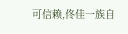可信赖,佟佳一族自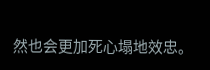然也会更加死心塌地效忠。